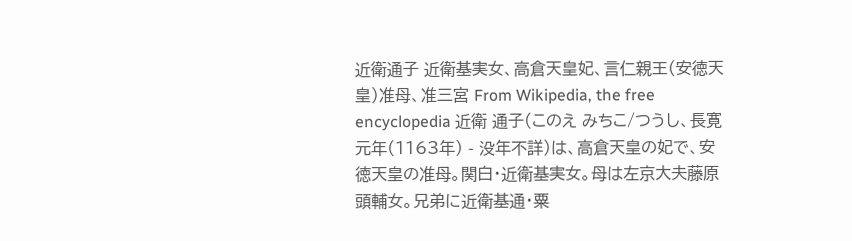近衛通子 近衛基実女、高倉天皇妃、言仁親王(安徳天皇)准母、准三宮 From Wikipedia, the free encyclopedia 近衛 通子(このえ みちこ/つうし、長寛元年(1163年) - 没年不詳)は、高倉天皇の妃で、安徳天皇の准母。関白・近衛基実女。母は左京大夫藤原頭輔女。兄弟に近衛基通・粟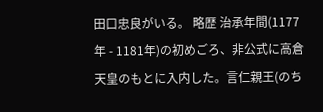田口忠良がいる。 略歴 治承年間(1177年 - 1181年)の初めごろ、非公式に高倉天皇のもとに入内した。言仁親王(のち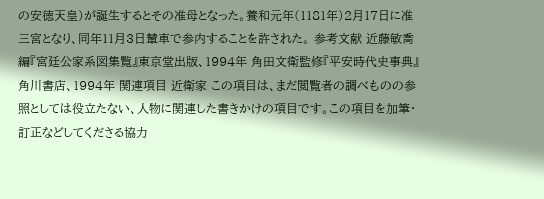の安徳天皇)が誕生するとその准母となった。養和元年(1181年)2月17日に准三宮となり、同年11月3日輦車で参内することを許された。 参考文献 近藤敏喬編『宮廷公家系図集覧』東京堂出版、1994年 角田文衛監修『平安時代史事典』角川書店、1994年 関連項目 近衛家 この項目は、まだ閲覧者の調べものの参照としては役立たない、人物に関連した書きかけの項目です。この項目を加筆・訂正などしてくださる協力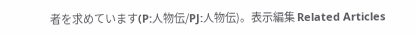者を求めています(P:人物伝/PJ:人物伝)。表示編集 Related Articles